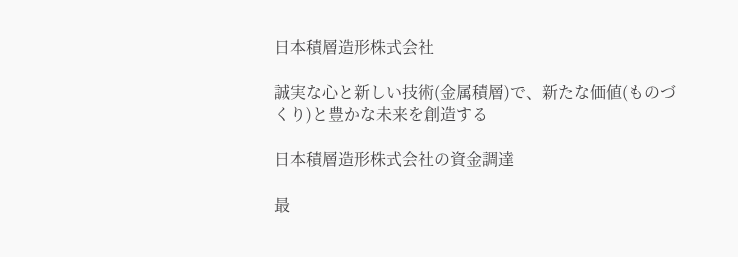日本積層造形株式会社

誠実な心と新しい技術(金属積層)で、新たな価値(ものづくり)と豊かな未来を創造する

日本積層造形株式会社の資金調達

最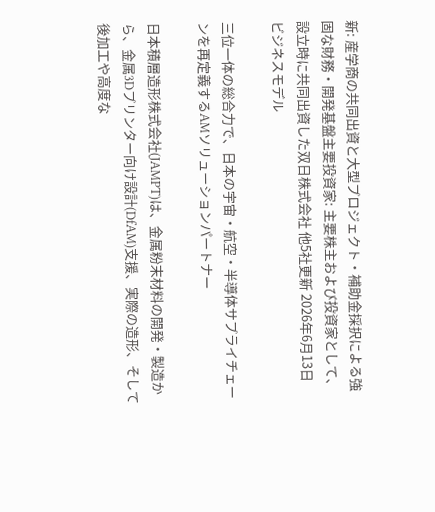新: 産学商の共同出資と大型プロジェクト・補助金採択による強固な財務・開発基盤主要投資家: 主要株主および投資家として、設立時に共同出資した双日株式会社 他5社更新 2026年6月13日
ビジネスモデル

三位一体の総合力で、日本の宇宙・航空・半導体サプライチェーンを再定義するAMソリューションパートナー

日本積層造形株式会社(JAMPT)は、金属粉末材料の開発・製造から、金属3Dプリンター向け設計(DfAM)支援、実際の造形、そして後加工や高度な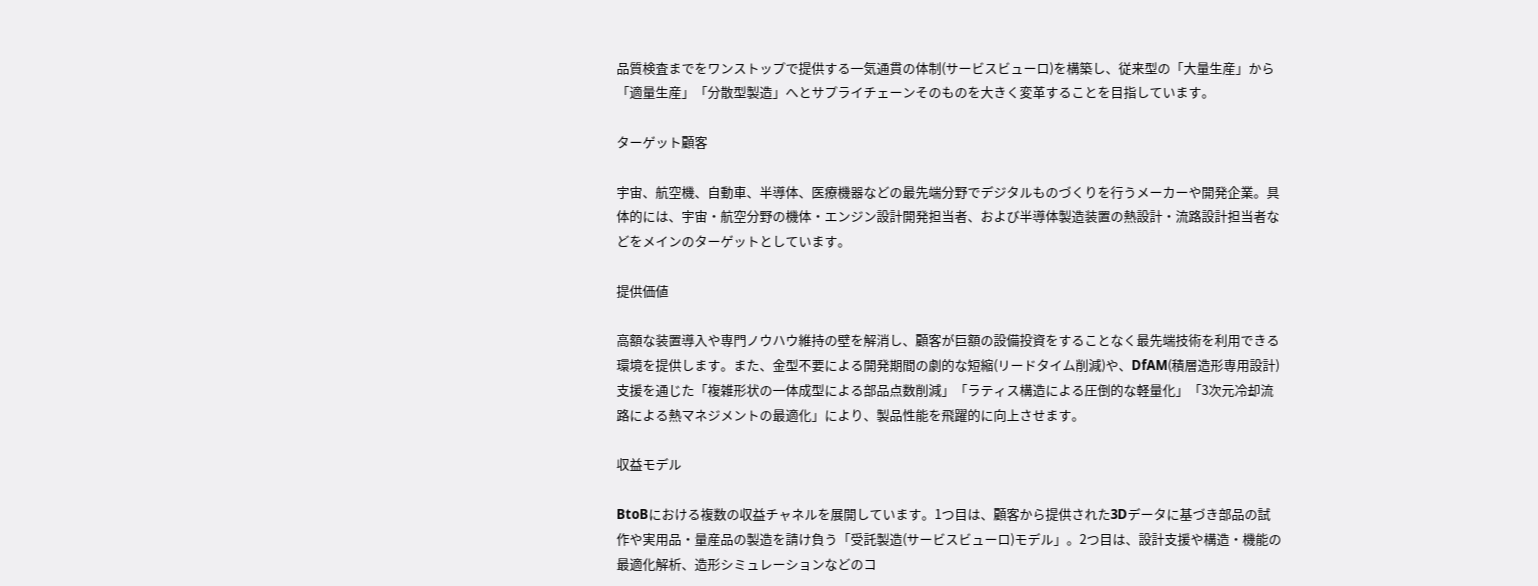品質検査までをワンストップで提供する一気通貫の体制(サービスビューロ)を構築し、従来型の「大量生産」から「適量生産」「分散型製造」へとサプライチェーンそのものを大きく変革することを目指しています。

ターゲット顧客

宇宙、航空機、自動車、半導体、医療機器などの最先端分野でデジタルものづくりを行うメーカーや開発企業。具体的には、宇宙・航空分野の機体・エンジン設計開発担当者、および半導体製造装置の熱設計・流路設計担当者などをメインのターゲットとしています。

提供価値

高額な装置導入や専門ノウハウ維持の壁を解消し、顧客が巨額の設備投資をすることなく最先端技術を利用できる環境を提供します。また、金型不要による開発期間の劇的な短縮(リードタイム削減)や、DfAM(積層造形専用設計)支援を通じた「複雑形状の一体成型による部品点数削減」「ラティス構造による圧倒的な軽量化」「3次元冷却流路による熱マネジメントの最適化」により、製品性能を飛躍的に向上させます。

収益モデル

BtoBにおける複数の収益チャネルを展開しています。1つ目は、顧客から提供された3Dデータに基づき部品の試作や実用品・量産品の製造を請け負う「受託製造(サービスビューロ)モデル」。2つ目は、設計支援や構造・機能の最適化解析、造形シミュレーションなどのコ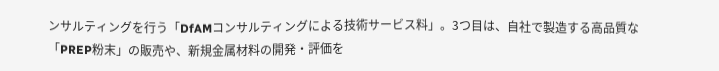ンサルティングを行う「DfAMコンサルティングによる技術サービス料」。3つ目は、自社で製造する高品質な「PREP粉末」の販売や、新規金属材料の開発・評価を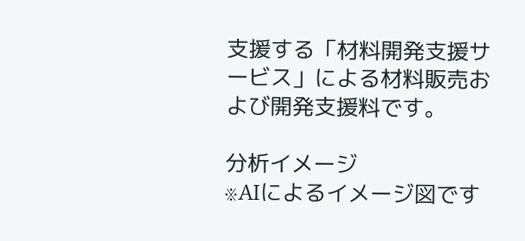支援する「材料開発支援サービス」による材料販売および開発支援料です。

分析イメージ
※AIによるイメージ図です